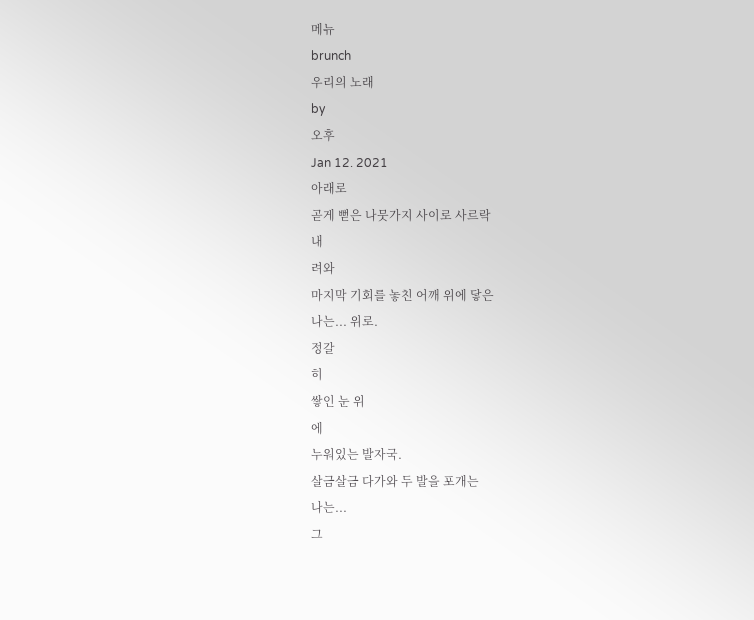메뉴
brunch
우리의 노래
by
오후
Jan 12. 2021
아래로
곧게 뻗은 나뭇가지 사이로 사르락
내
려와
마지막 기회를 놓친 어깨 위에 닿은
나는... 위로.
정갈
히
쌓인 눈 위
에
누워있는 발자국.
살금살금 다가와 두 발을 포개는
나는...
그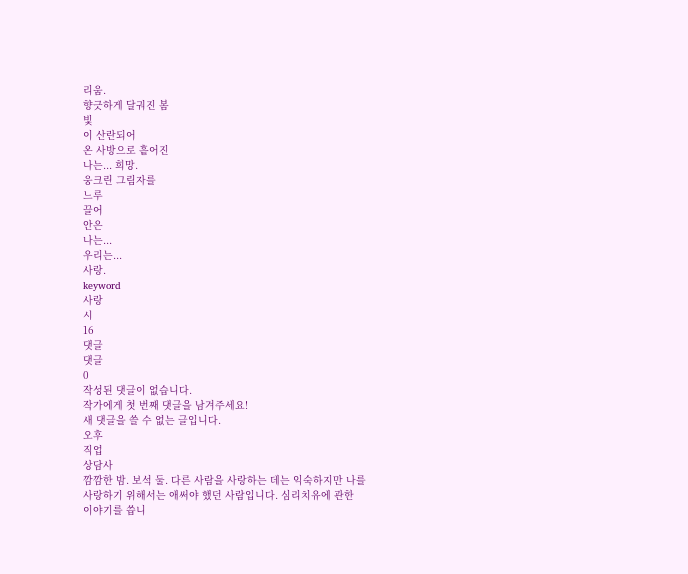리움.
향긋하게 달궈진 봄
빛
이 산란되어
온 사방으로 흩어진
나는... 희망.
웅크린 그림자를
느루
끌어
안은
나는...
우리는...
사랑.
keyword
사랑
시
16
댓글
댓글
0
작성된 댓글이 없습니다.
작가에게 첫 번째 댓글을 남겨주세요!
새 댓글을 쓸 수 없는 글입니다.
오후
직업
상담사
깜깜한 밤. 보석 둘. 다른 사람을 사랑하는 데는 익숙하지만 나를 사랑하기 위해서는 애써야 했던 사람입니다. 심리치유에 관한 이야기를 씁니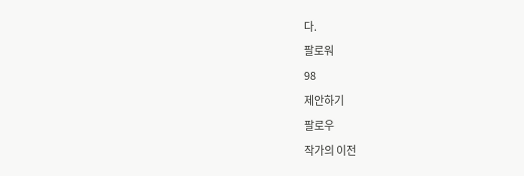다.
팔로워
98
제안하기
팔로우
작가의 이전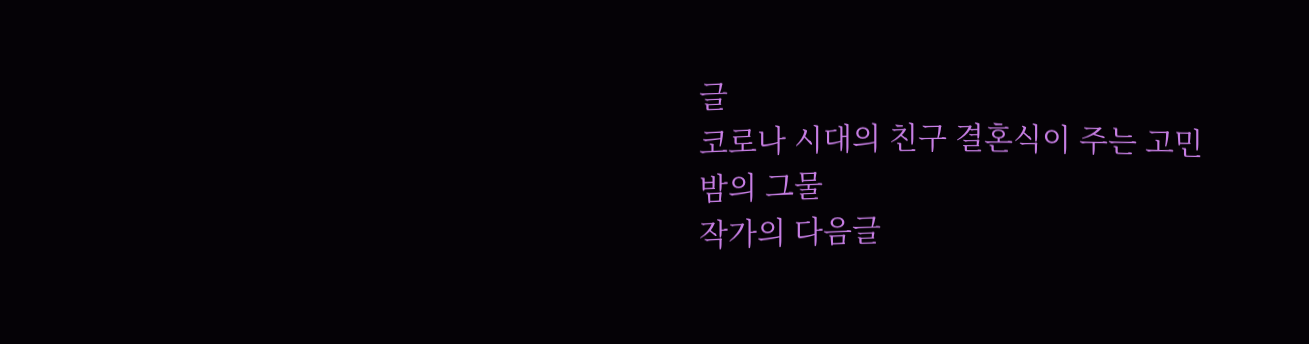글
코로나 시대의 친구 결혼식이 주는 고민
밤의 그물
작가의 다음글